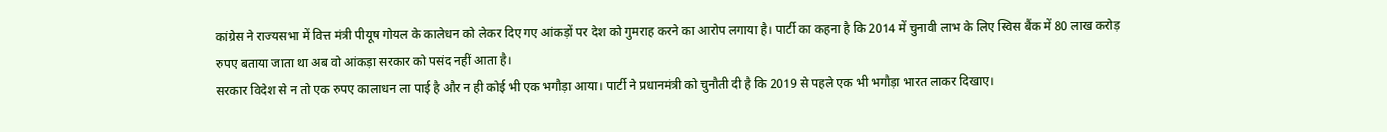कांग्रेस ने राज्यसभा में वित्त मंत्री पीयूष गोयल के कालेधन को लेकर दिए गए आंकड़ों पर देश को गुमराह करने का आरोप लगाया है। पार्टी का कहना है कि 2014 में चुनावी लाभ के लिए स्विस बैंक में 80 लाख करोड़ रुपए बताया जाता था अब वो आंकड़ा सरकार को पसंद नहीं आता है।
सरकार विदेश से न तो एक रुपए कालाधन ला पाई है और न ही कोई भी एक भगौड़ा आया। पार्टी ने प्रधानमंत्री को चुनौती दी है कि 2019 से पहले एक भी भगौड़ा भारत लाकर दिखाए।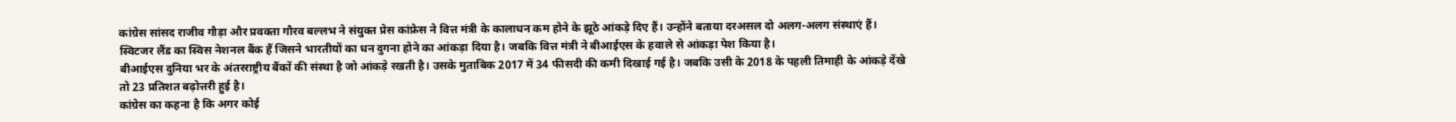कांग्रेस सांसद राजीव गौड़ा और प्रवक्ता गौरव बल्लभ ने संयुक्त प्रेस कांफ्रेस ने वित्त मंत्री के कालाधन कम होने के झूठे आंकड़े दिए हैं। उन्होंने बताया दरअसल दो अलग-अलग संस्थाएं हैं। स्विटजर लैंड का स्विस नेशनल बैंक हैं जिसने भारतीयों का धन दुगना होने का आंकड़ा दिया है। जबकि वित्त मंत्री ने बीआईएस के हवाले से आंकड़ा पेश किया है।
बीआईएस दुनिया भर के अंतरराष्ट्रीय बैंकों की संस्था है जो आंकड़े रखती है। उसके मुताबिक 2017 में 34 फीसदी की कमी दिखाई गई है। जबकि उसी के 2018 के पहली तिमाही के आंकड़े देंखे तो 23 प्रतिशत बढ़ोत्तरी हुई है।
कांग्रेस का कहना है कि अगर कोई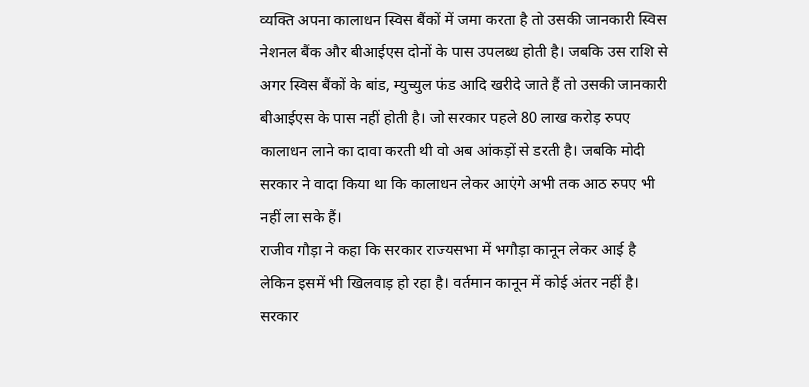व्यक्ति अपना कालाधन स्विस बैंकों में जमा करता है तो उसकी जानकारी स्विस नेशनल बैंक और बीआईएस दोनों के पास उपलब्ध होती है। जबकि उस राशि से अगर स्विस बैंकों के बांड, म्युच्युल फंड आदि खरीदे जाते हैं तो उसकी जानकारी बीआईएस के पास नहीं होती है। जो सरकार पहले 80 लाख करोड़ रुपए कालाधन लाने का दावा करती थी वो अब आंकड़ों से डरती है। जबकि मोदी सरकार ने वादा किया था कि कालाधन लेकर आएंगे अभी तक आठ रुपए भी नहीं ला सके हैं।
राजीव गौड़ा ने कहा कि सरकार राज्यसभा में भगौड़ा कानून लेकर आई है लेकिन इसमें भी खिलवाड़ हो रहा है। वर्तमान कानून में कोई अंतर नहीं है। सरकार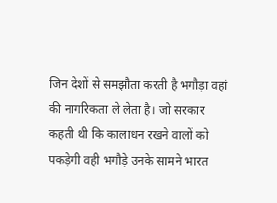जिन देशों से समझौता करती है भगौड़ा वहां की नागरिकता ले लेता है। जो सरकार कहती थी कि कालाधन रखने वालों को पकड़ेगी वही भगौड़े उनके सामने भारत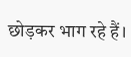छोड़कर भाग रहे हैं।